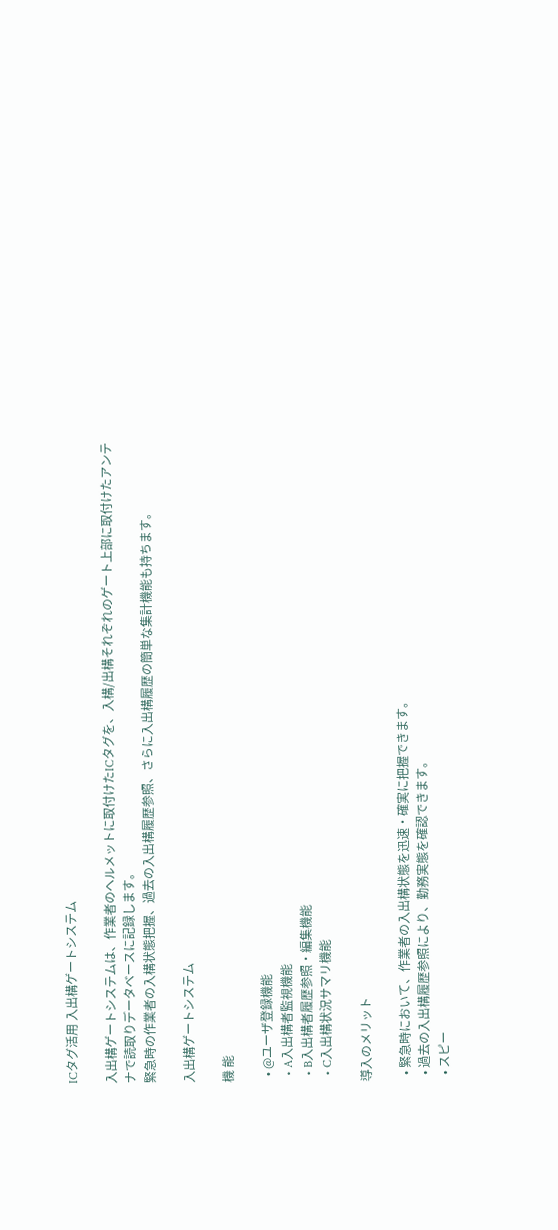ICタグ活用 入出構ゲートシステム

入出構ゲートシステムは、作業者のヘルメットに取付けたICタグを、入構/出構それぞれのゲート上部に取付けたアンテナで読取りデータベースに記録します。
緊急時の作業者の入構状態把握、過去の入出構履歴参照、さらに入出構履歴の簡単な集計機能も持ちます。

入出構ゲートシステム

機 能

  • @ユーザ登録機能
  • A入出構者監視機能
  • B入出構者履歴参照・編集機能
  • C入出構状況サマリ機能

導入のメリット

  • 緊急時において、作業者の入出構状態を迅速・確実に把握できます。
  • 過去の入出構履歴参照により、勤務実態を確認できます。
  • スピー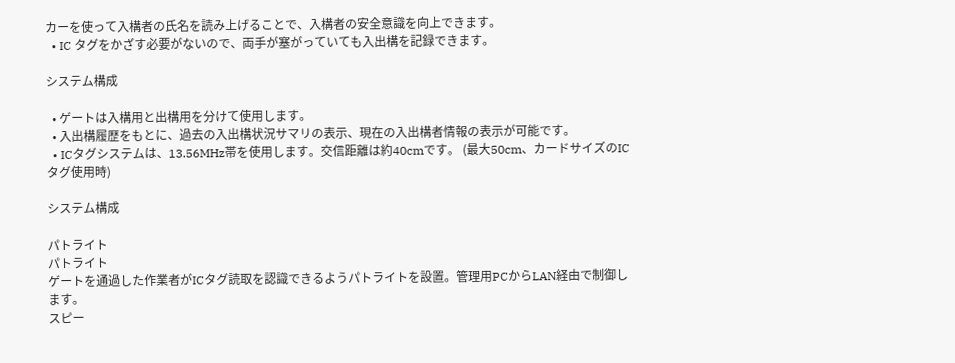カーを使って入構者の氏名を読み上げることで、入構者の安全意識を向上できます。
  • IC タグをかざす必要がないので、両手が塞がっていても入出構を記録できます。

システム構成

  • ゲートは入構用と出構用を分けて使用します。
  • 入出構履歴をもとに、過去の入出構状況サマリの表示、現在の入出構者情報の表示が可能です。
  • ICタグシステムは、13.56MHz帯を使用します。交信距離は約40cmです。 (最大50cm、カードサイズのICタグ使用時)

システム構成

パトライト
パトライト
ゲートを通過した作業者がICタグ読取を認識できるようパトライトを設置。管理用PCからLAN経由で制御します。
スピー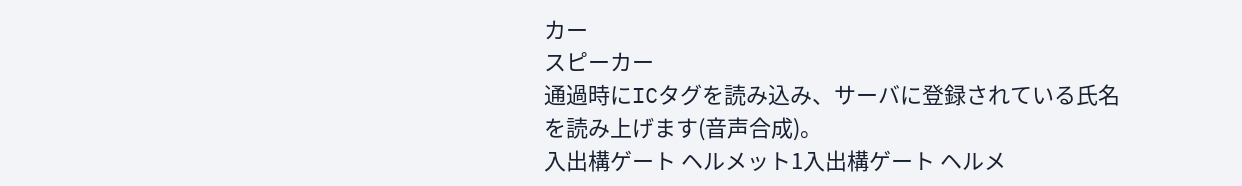カー
スピーカー
通過時にICタグを読み込み、サーバに登録されている氏名を読み上げます(音声合成)。
入出構ゲート ヘルメット1入出構ゲート ヘルメ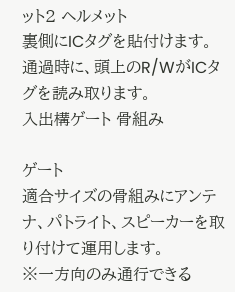ット2 ヘルメット
裏側にICタグを貼付けます。通過時に、頭上のR/WがICタグを読み取ります。
入出構ゲート 骨組み

ゲート
適合サイズの骨組みにアンテナ、パトライト、スピーカーを取り付けて運用します。
※一方向のみ通行できる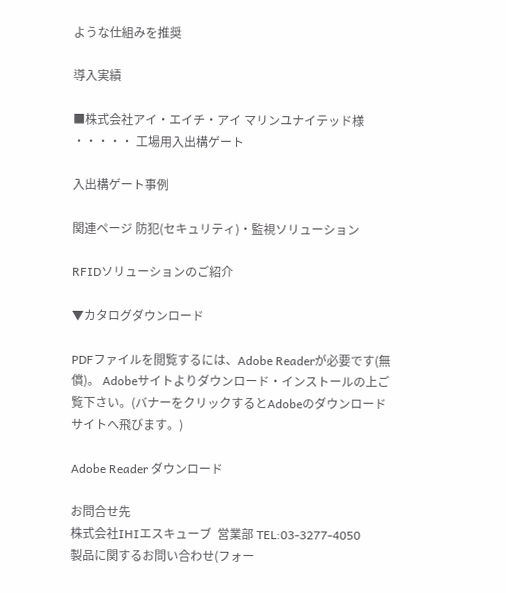ような仕組みを推奨

導入実績

■株式会社アイ・エイチ・アイ マリンユナイテッド様 ・・・・・ 工場用入出構ゲート

入出構ゲート事例

関連ページ 防犯(セキュリティ)・監視ソリューション

RFIDソリューションのご紹介

▼カタログダウンロード

PDFファイルを閲覧するには、Adobe Readerが必要です(無償)。 Adobeサイトよりダウンロード・インストールの上ご覧下さい。(バナーをクリックするとAdobeのダウンロードサイトへ飛びます。)

Adobe Reader ダウンロード

お問合せ先
株式会社IHIエスキューブ  営業部 TEL:03-3277-4050
製品に関するお問い合わせ(フォー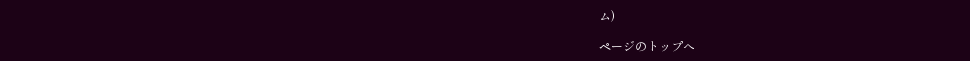ム)

ページのトップへ